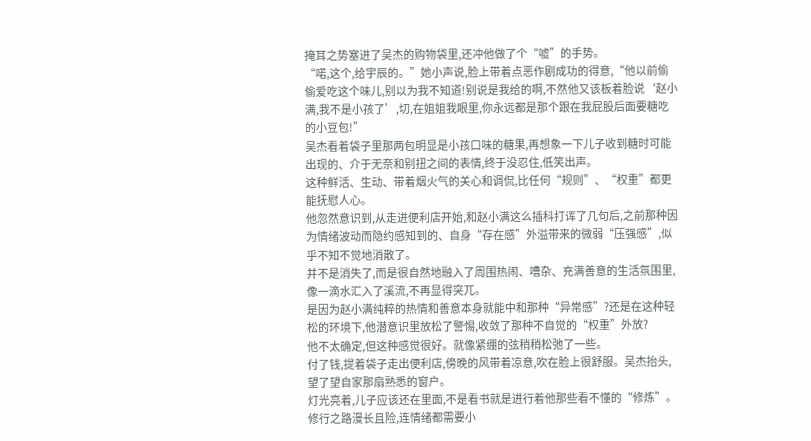掩耳之势塞进了吴杰的购物袋里,还冲他做了个“嘘”的手势。
“喏,这个,给宇辰的。”她小声说,脸上带着点恶作剧成功的得意,“他以前偷偷爱吃这个味儿,别以为我不知道!别说是我给的啊,不然他又该板着脸说‘赵小满,我不是小孩了’,切,在姐姐我眼里,你永远都是那个跟在我屁股后面要糖吃的小豆包!”
吴杰看着袋子里那两包明显是小孩口味的糖果,再想象一下儿子收到糖时可能出现的、介于无奈和别扭之间的表情,终于没忍住,低笑出声。
这种鲜活、生动、带着烟火气的关心和调侃,比任何“规则”、“权重”都更能抚慰人心。
他忽然意识到,从走进便利店开始,和赵小满这么插科打诨了几句后,之前那种因为情绪波动而隐约感知到的、自身“存在感”外溢带来的微弱“压强感”,似乎不知不觉地消散了。
并不是消失了,而是很自然地融入了周围热闹、嘈杂、充满善意的生活氛围里,像一滴水汇入了溪流,不再显得突兀。
是因为赵小满纯粹的热情和善意本身就能中和那种“异常感”?还是在这种轻松的环境下,他潜意识里放松了警惕,收敛了那种不自觉的“权重”外放?
他不太确定,但这种感觉很好。就像紧绷的弦稍稍松弛了一些。
付了钱,提着袋子走出便利店,傍晚的风带着凉意,吹在脸上很舒服。吴杰抬头,望了望自家那扇熟悉的窗户。
灯光亮着,儿子应该还在里面,不是看书就是进行着他那些看不懂的“修炼”。
修行之路漫长且险,连情绪都需要小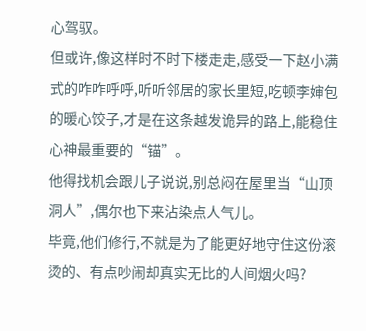心驾驭。
但或许,像这样时不时下楼走走,感受一下赵小满式的咋咋呼呼,听听邻居的家长里短,吃顿李婶包的暖心饺子,才是在这条越发诡异的路上,能稳住心神最重要的“锚”。
他得找机会跟儿子说说,别总闷在屋里当“山顶洞人”,偶尔也下来沾染点人气儿。
毕竟,他们修行,不就是为了能更好地守住这份滚烫的、有点吵闹却真实无比的人间烟火吗?